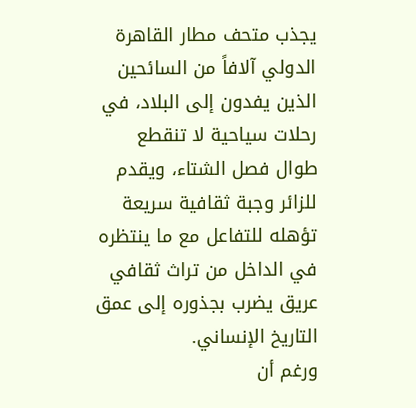يجذب متحف مطار القاهرة الدولي آلافاً من السائحين الذين يفدون إلى البلاد، في رحلات سياحية لا تنقطع طوال فصل الشتاء، ويقدم للزائر وجبة ثقافية سريعة تؤهله للتفاعل مع ما ينتظره في الداخل من تراث ثقافي عريق يضرب بجذوره إلى عمق التاريخ الإنساني.
ورغم أن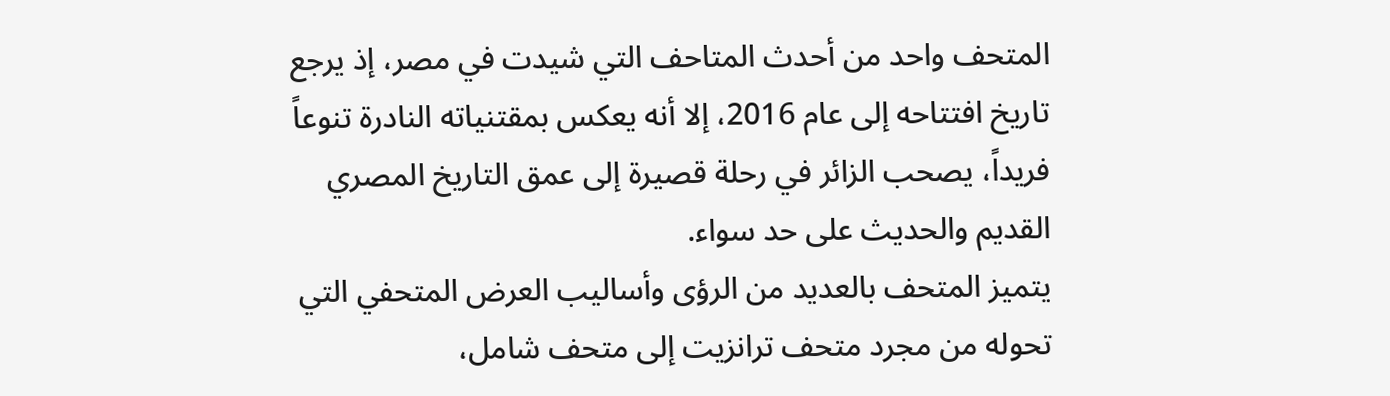المتحف واحد من أحدث المتاحف التي شيدت في مصر، إذ يرجع تاريخ افتتاحه إلى عام 2016، إلا أنه يعكس بمقتنياته النادرة تنوعاً فريداً، يصحب الزائر في رحلة قصيرة إلى عمق التاريخ المصري القديم والحديث على حد سواء.
يتميز المتحف بالعديد من الرؤى وأساليب العرض المتحفي التي تحوله من مجرد متحف ترانزيت إلى متحف شامل،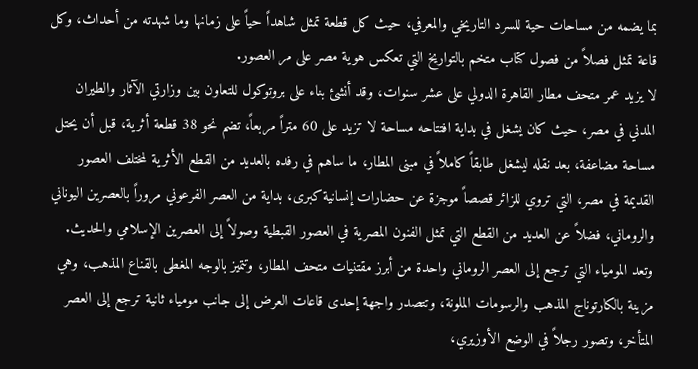بما يضمه من مساحات حية للسرد التاريخي والمعرفي، حيث كل قطعة تمثل شاهداً حياً على زمانها وما شهدته من أحداث، وكل قاعة تمثل فصلاً من فصول كتاب متخم بالتواريخ التي تعكس هوية مصر على مر العصور.
لا يزيد عمر متحف مطار القاهرة الدولي على عشر سنوات، وقد أنشئ بناء على بروتوكول للتعاون بين وزارتي الآثار والطيران المدني في مصر، حيث كان يشغل في بداية افتتاحه مساحة لا تزيد على 60 متراً مربعاً، تضم نحو 38 قطعة أثرية، قبل أن يحتل مساحة مضاعفة، بعد نقله ليشغل طابقاً كاملاً في مبنى المطار، ما ساهم في رفده بالعديد من القطع الأثرية لمختلف العصور القديمة في مصر، التي تروي للزائر قصصاً موجزة عن حضارات إنسانية كبرى، بداية من العصر الفرعوني مروراً بالعصرين اليوناني والروماني، فضلاً عن العديد من القطع التي تمثل الفنون المصرية في العصور القبطية وصولاً إلى العصرين الإسلامي والحديث.
وتعد المومياء التي ترجع إلى العصر الروماني واحدة من أبرز مقتنيات متحف المطار، وتتميز بالوجه المغطى بالقناع المذهب، وهي مزينة بالكارتوناج المذهب والرسومات الملونة، وتتصدر واجهة إحدى قاعات العرض إلى جانب مومياء ثانية ترجع إلى العصر المتأخر، وتصور رجلاً في الوضع الأوزيري،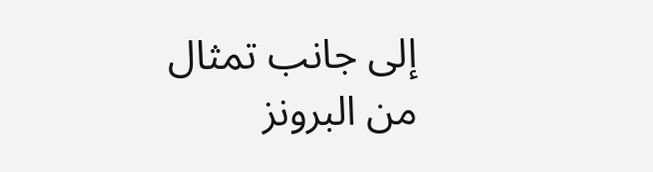إلى جانب تمثال من البرونز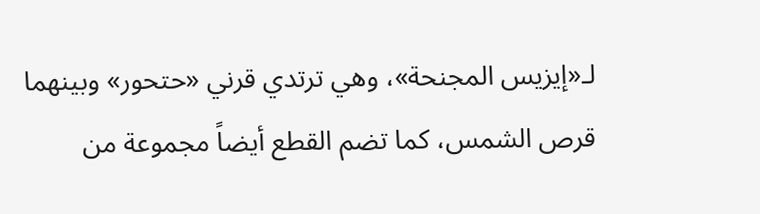لـ«إيزيس المجنحة»، وهي ترتدي قرني «حتحور» وبينهما قرص الشمس، كما تضم القطع أيضاً مجموعة من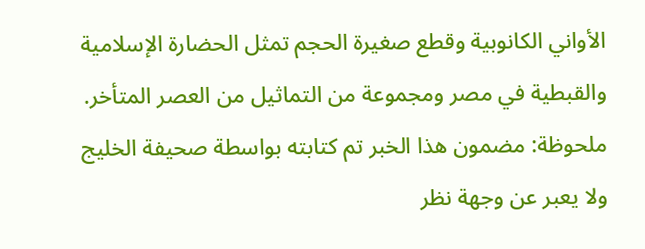الأواني الكانوبية وقطع صغيرة الحجم تمثل الحضارة الإسلامية والقبطية في مصر ومجموعة من التماثيل من العصر المتأخر.
ملحوظة: مضمون هذا الخبر تم كتابته بواسطة صحيفة الخليج ولا يعبر عن وجهة نظر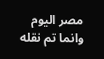مصر اليوم وانما تم نقله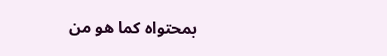بمحتواه كما هو من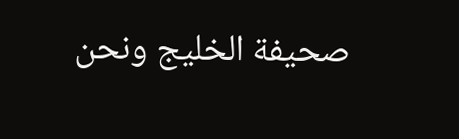صحيفة الخليج ونحن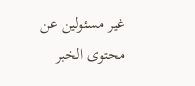غير مسئولين عن محتوى الخبر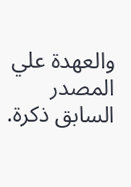والعهدة علي المصدر السابق ذكرة.